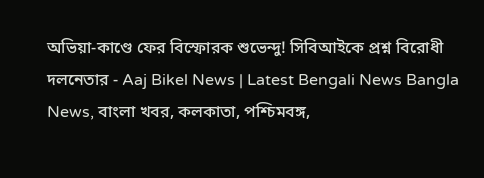অভিয়া-কাণ্ডে ফের বিস্ফোরক শুভেন্দু! সিবিআইকে প্রশ্ন বিরোধী দলনেতার - Aaj Bikel News | Latest Bengali News Bangla News, বাংলা খবর, কলকাতা, পশ্চিমবঙ্গ,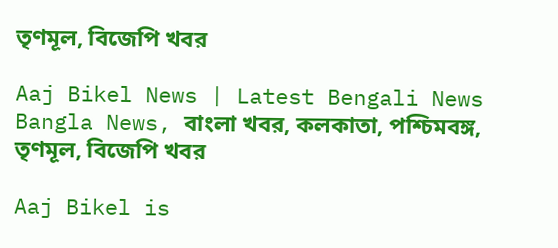তৃণমূল, বিজেপি খবর

Aaj Bikel News | Latest Bengali News Bangla News, বাংলা খবর, কলকাতা, পশ্চিমবঙ্গ, তৃণমূল, বিজেপি খবর

Aaj Bikel is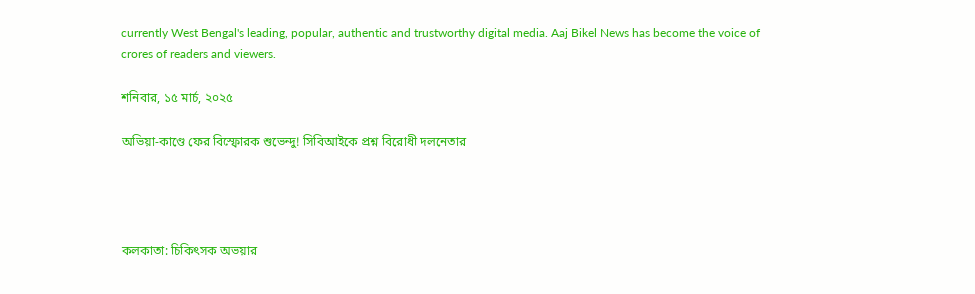currently West Bengal's leading, popular, authentic and trustworthy digital media. Aaj Bikel News has become the voice of crores of readers and viewers.

শনিবার, ১৫ মার্চ, ২০২৫

অভিয়া-কাণ্ডে ফের বিস্ফোরক শুভেন্দু! সিবিআইকে প্রশ্ন বিরোধী দলনেতার




কলকাতা: চিকিৎসক অভয়ার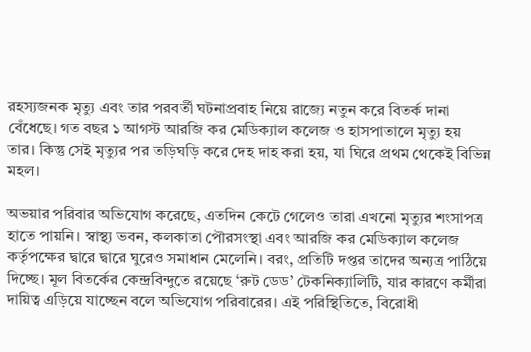রহস্যজনক মৃত্যু এবং তার পরবর্তী ঘটনাপ্রবাহ নিয়ে রাজ্যে নতুন করে বিতর্ক দানা বেঁধেছে। গত বছর ১ আগস্ট আরজি কর মেডিক্যাল কলেজ ও হাসপাতালে মৃত্যু হয় তার। কিন্তু সেই মৃত্যুর পর তড়িঘড়ি করে দেহ দাহ করা হয়, যা ঘিরে প্রথম থেকেই বিভিন্ন মহল।

অভয়ার পরিবার অভিযোগ করেছে, এতদিন কেটে গেলেও তারা এখনো মৃত্যুর শংসাপত্র হাতে পায়নি। স্বাস্থ্য ভবন, কলকাতা পৌরসংস্থা এবং আরজি কর মেডিক্যাল কলেজ কর্তৃপক্ষের দ্বারে দ্বারে ঘুরেও সমাধান মেলেনি। বরং, প্রতিটি দপ্তর তাদের অন‍্যত্র পাঠিয়ে দিচ্ছে। মূল বিতর্কের কেন্দ্রবিন্দুতে রয়েছে ‘রুট ডেড’ টেকনিক্যালিটি, যার কারণে কর্মীরা দায়িত্ব এড়িয়ে যাচ্ছেন বলে অভিযোগ পরিবারের। এই পরিস্থিতিতে, বিরোধী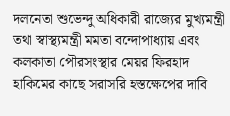দলনেতা শুভেন্দু অধিকারী রাজ‍্যের মুখ্যমন্ত্রী তথা স্বাস্থ‍্যমন্ত্রী মমতা বন্দোপাধ্যায় এবং কলকাতা পৌরসংস্থার মেয়র ফিরহাদ হাকিমের কাছে সরাসরি হস্তক্ষেপের দাবি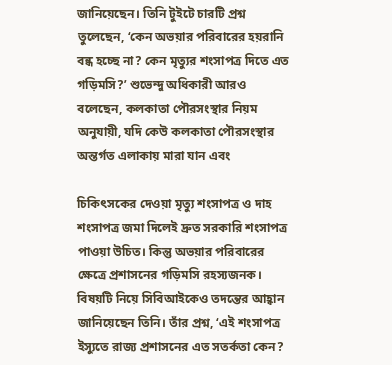জানিয়েছেন। তিনি টুইটে চারটি প্রশ্ন তুলেছেন, ‘কেন অভয়ার পরিবারের হয়রানি বন্ধ হচ্ছে না? কেন মৃত্যুর শংসাপত্র দিতে এত গড়িমসি?’ শুভেন্দু অধিকারী আরও বলেছেন, কলকাতা পৌরসংস্থার নিয়ম অনুযায়ী, যদি কেউ কলকাতা পৌরসংস্থার অন্তর্গত এলাকায় মারা যান এবং

চিকিৎসকের দেওয়া মৃত্যু শংসাপত্র ও দাহ শংসাপত্র জমা দিলেই দ্রুত সরকারি শংসাপত্র পাওয়া উচিত। কিন্তু অভয়ার পরিবারের ক্ষেত্রে প্রশাসনের গড়িমসি রহস‍্যজনক। বিষয়টি নিয়ে সিবিআইকেও তদন্তের আহ্বান জানিয়েছেন তিনি। তাঁর প্রশ্ন, ‘এই শংসাপত্র ইস্যুতে রাজ‍্য প্রশাসনের এত সতর্কতা কেন?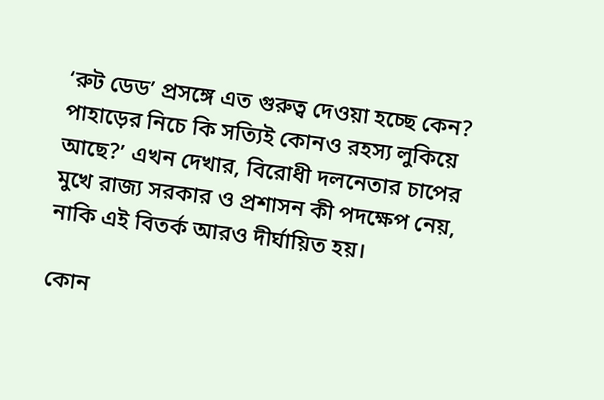‘রুট ডেড’ প্রসঙ্গে এত গুরুত্ব দেওয়া হচ্ছে কেন? পাহাড়ের নিচে কি সত‍্যিই কোনও রহস‍্য লুকিয়ে আছে?’ এখন দেখার, বিরোধী দলনেতার চাপের মুখে রাজ‍্য সরকার ও প্রশাসন কী পদক্ষেপ নেয়, নাকি এই বিতর্ক আরও দীর্ঘায়িত হয়।

কোন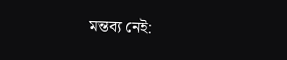মন্তব্য নেই: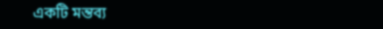একটি মন্তব্য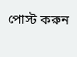পোস্ট করুন